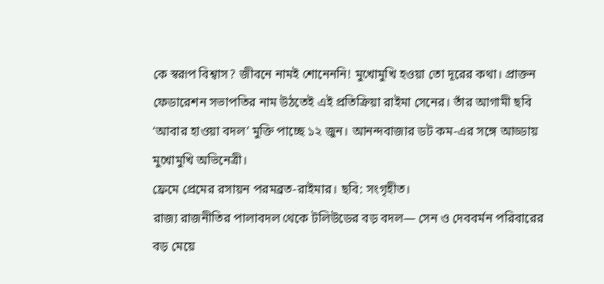কে স্বরূপ বিশ্বাস? জীবনে নামই শোনেননি! মুখোমুখি হওয়া তো দূরের কথা। প্রাক্তন ফেডারেশন সভাপতির নাম উঠতেই এই প্রতিক্রিয়া রাইমা সেনের। তাঁর আগামী ছবি ‘আবার হাওয়া বদল’ মুক্তি পাচ্ছে ১২ জুন। আনন্দবাজার ডট কম-এর সঙ্গে আড্ডায় মুখোমুখি অভিনেত্রী।
ফ্রেমে প্রেমের রসায়ন পরমব্রত-রাইমার। ছবি: সংগৃহীত।
রাজ্য রাজনীতির পালাবদল থেকে টলিউডের বড় বদল— সেন ও দেববর্মন পরিবারের বড় মেয়ে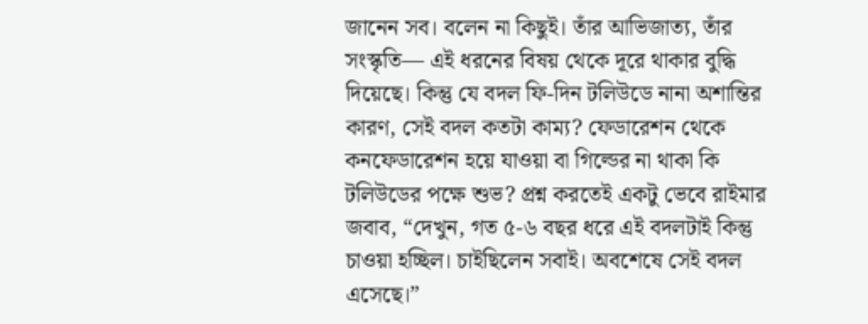জানেন সব। বলেন না কিছুই। তাঁর আভিজাত্য, তাঁর সংস্কৃতি— এই ধরনের বিষয় থেকে দূরে থাকার বুদ্ধি দিয়েছে। কিন্তু যে বদল ফি-দিন টলিউডে নানা অশান্তির কারণ, সেই বদল কতটা কাম্য? ফেডারেশন থেকে কনফেডারেশন হয়ে যাওয়া বা গিল্ডের না থাকা কি টলিউডের পক্ষে শুভ? প্রশ্ন করতেই একটু ভেবে রাইমার জবাব, “দেখুন, গত ৫-৬ বছর ধরে এই বদলটাই কিন্তু চাওয়া হচ্ছিল। চাইছিলেন সবাই। অবশেষে সেই বদল এসেছে।”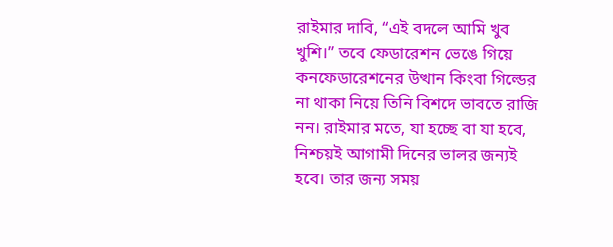রাইমার দাবি, “এই বদলে আমি খুব খুশি।” তবে ফেডারেশন ভেঙে গিয়ে কনফেডারেশনের উত্থান কিংবা গিল্ডের না থাকা নিয়ে তিনি বিশদে ভাবতে রাজি নন। রাইমার মতে, যা হচ্ছে বা যা হবে, নিশ্চয়ই আগামী দিনের ভালর জন্যই হবে। তার জন্য সময়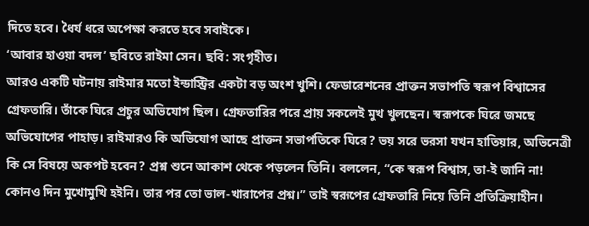দিতে হবে। ধৈর্য ধরে অপেক্ষা করতে হবে সবাইকে।
‘আবার হাওয়া বদল’ ছবিতে রাইমা সেন। ছবি: সংগৃহীত।
আরও একটি ঘটনায় রাইমার মতো ইন্ডাস্ট্রির একটা বড় অংশ খুশি। ফেডারেশনের প্রাক্তন সভাপতি স্বরূপ বিশ্বাসের গ্রেফতারি। তাঁকে ঘিরে প্রচুর অভিযোগ ছিল। গ্রেফতারির পরে প্রায় সকলেই মুখ খুলছেন। স্বরূপকে ঘিরে জমছে অভিযোগের পাহাড়। রাইমারও কি অভিযোগ আছে প্রাক্তন সভাপতিকে ঘিরে? ভয় সরে ভরসা যখন হাতিয়ার, অভিনেত্রী কি সে বিষয়ে অকপট হবেন? প্রশ্ন শুনে আকাশ থেকে পড়লেন তিনি। বললেন, “কে স্বরূপ বিশ্বাস, তা-ই জানি না! কোনও দিন মুখোমুখি হইনি। তার পর তো ভাল-খারাপের প্রশ্ন।” তাই স্বরূপের গ্রেফতারি নিয়ে তিনি প্রতিক্রিয়াহীন।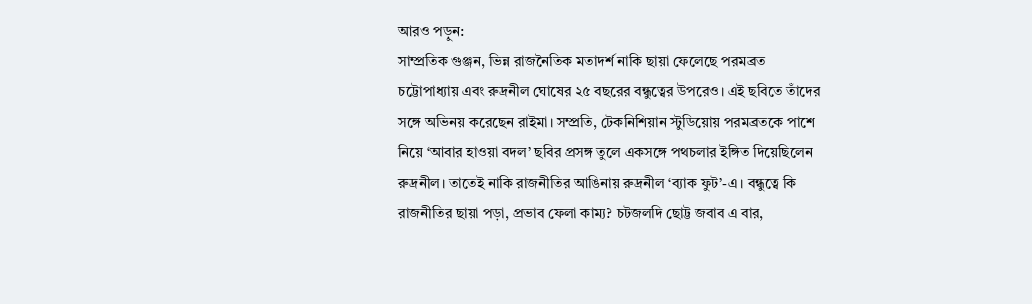আরও পড়ুন:
সাম্প্রতিক গুঞ্জন, ভিন্ন রাজনৈতিক মতাদর্শ নাকি ছায়া ফেলেছে পরমব্রত চট্টোপাধ্যায় এবং রুদ্রনীল ঘোষের ২৫ বছরের বন্ধুত্বের উপরেও। এই ছবিতে তাঁদের সঙ্গে অভিনয় করেছেন রাইমা। সম্প্রতি, টেকনিশিয়ান স্টুডিয়োয় পরমব্রতকে পাশে নিয়ে ‘আবার হাওয়া বদল’ ছবির প্রসঙ্গ তুলে একসঙ্গে পথচলার ইঙ্গিত দিয়েছিলেন রুদ্রনীল। তাতেই নাকি রাজনীতির আঙিনায় রুদ্রনীল ‘ব্যাক ফুট’-এ। বন্ধুত্বে কি রাজনীতির ছায়া পড়া, প্রভাব ফেলা কাম্য? চটজলদি ছোট্ট জবাব এ বার,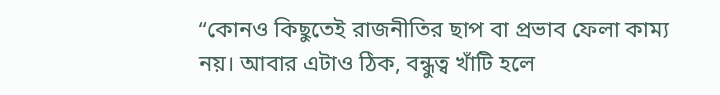“কোনও কিছুতেই রাজনীতির ছাপ বা প্রভাব ফেলা কাম্য নয়। আবার এটাও ঠিক, বন্ধুত্ব খাঁটি হলে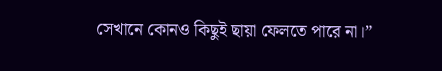সেখানে কোনও কিছুই ছায়া ফেলতে পারে না।”